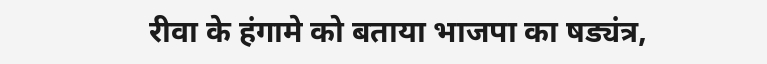रीवा के हंगामे को बताया भाजपा का षड्यंत्र,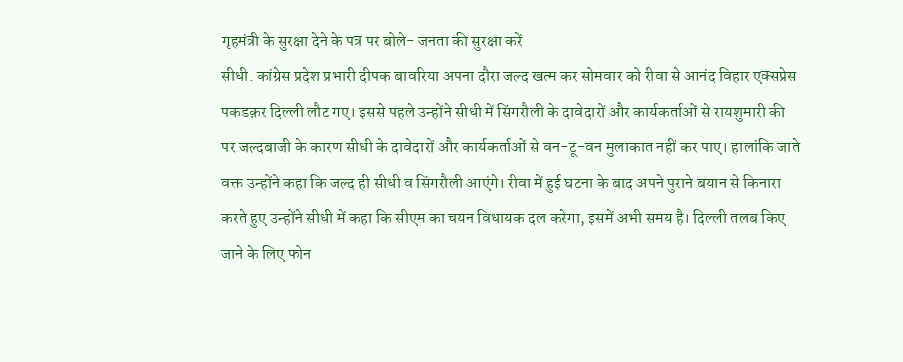गृहमंत्री के सुरक्षा देने के पत्र पर बोले- जनता की सुरक्षा करें
सीधी. कांग्रेस प्रदेश प्रभारी दीपक बावरिया अपना दौरा जल्द खत्म कर सोमवार को रीवा से आनंद विहार एक्सप्रेस पकडक़र दिल्ली लौट गए। इससे पहले उन्होंने सीधी में सिंगरौली के दावेदारों और कार्यकर्ताओं से रायशुमारी की पर जल्दबाजी के कारण सीधी के दावेदारों और कार्यकर्ताओं से वन-टू-वन मुलाकात नहीं कर पाए। हालांकि जाते वक्त उन्होंने कहा कि जल्द ही सीधी व सिंगरौली आएंगे। रीवा में हुई घटना के बाद अपने पुराने बयान से किनारा करते हुए उन्होंने सीधी में कहा कि सीएम का चयन विधायक दल करेगा, इसमें अभी समय है। दिल्ली तलब किए जाने के लिए फोन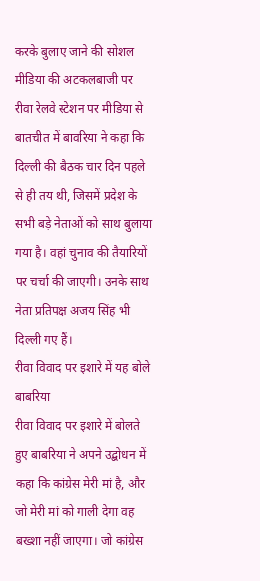करके बुलाए जाने की सोशल मीडिया की अटकलबाजी पर रीवा रेलवे स्टेशन पर मीडिया से बातचीत में बावरिया ने कहा कि दिल्ली की बैठक चार दिन पहले से ही तय थी, जिसमें प्रदेश के सभी बड़े नेताओं को साथ बुलाया गया है। वहां चुनाव की तैयारियों पर चर्चा की जाएगी। उनके साथ नेता प्रतिपक्ष अजय सिंह भी दिल्ली गए हैं।
रीवा विवाद पर इशारे में यह बोले बाबरिया
रीवा विवाद पर इशारे में बोलते हुए बाबरिया ने अपने उद्बोधन में कहा कि कांग्रेस मेरी मां है, और जो मेरी मां को गाली देगा वह बख्शा नहीं जाएगा। जो कांग्रेस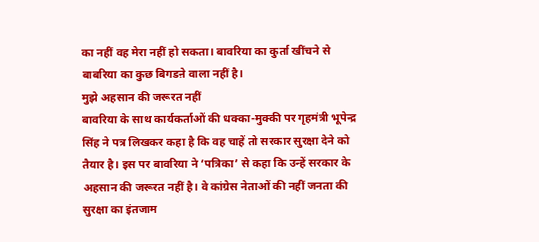का नहीं वह मेरा नहीं हो सकता। बावरिया का कुर्ता खींचने से बाबरिया का कुछ बिगडऩे वाला नहीं है।
मुझे अहसान की जरूरत नहीं
बावरिया के साथ कार्यकर्ताओं की धक्का-मुक्की पर गृहमंत्री भूपेन्द्र सिंह ने पत्र लिखकर कहा है कि वह चाहें तो सरकार सुरक्षा देने को तैयार है। इस पर बावरिया ने ‘पत्रिका’ से कहा कि उन्हें सरकार के अहसान की जरूरत नहीं है। वे कांग्रेस नेताओं की नहीं जनता की सुरक्षा का इंतजाम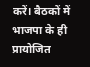करें। बैठकों में भाजपा के ही प्रायोजित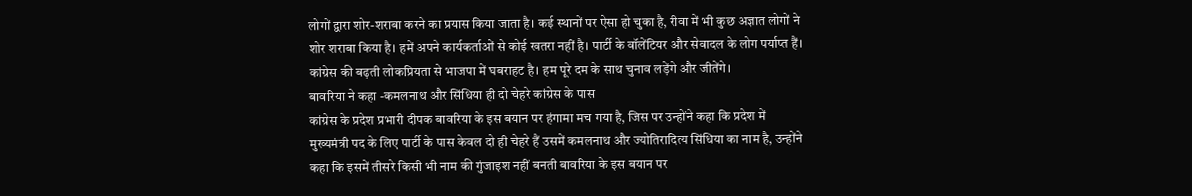लोगों द्वारा शोर-शराबा करने का प्रयास किया जाता है। कई स्थानों पर ऐसा हो चुका है, रीवा में भी कुछ अज्ञात लोगों ने शोर शराबा किया है। हमें अपने कार्यकर्ताओं से कोई खतरा नहीं है। पार्टी के वॉलेंटियर और सेवादल के लोग पर्याप्त हैं। कांग्रेस की बढ़ती लोकप्रियता से भाजपा में घबराहट है। हम पूरे दम के साथ चुनाव लड़ेंगे और जीतेंगे।
बावरिया ने कहा -कमलनाथ और सिंधिया ही दो चेहरे कांग्रेस के पास
कांग्रेस के प्रदेश प्रभारी दीपक बावरिया के इस बयान पर हंगामा मच गया है, जिस पर उन्होंने कहा कि प्रदेश में मुख्यमंत्री पद के लिए पार्टी के पास केवल दो ही चेहरे हैं उसमें कमलनाथ और ज्योतिरादित्य सिंधिया का नाम है, उन्होंने कहा कि इसमें तीसरे किसी भी नाम की गुंजाइश नहीं बनती बावरिया के इस बयान पर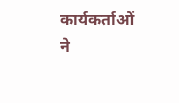कार्यकर्ताओं ने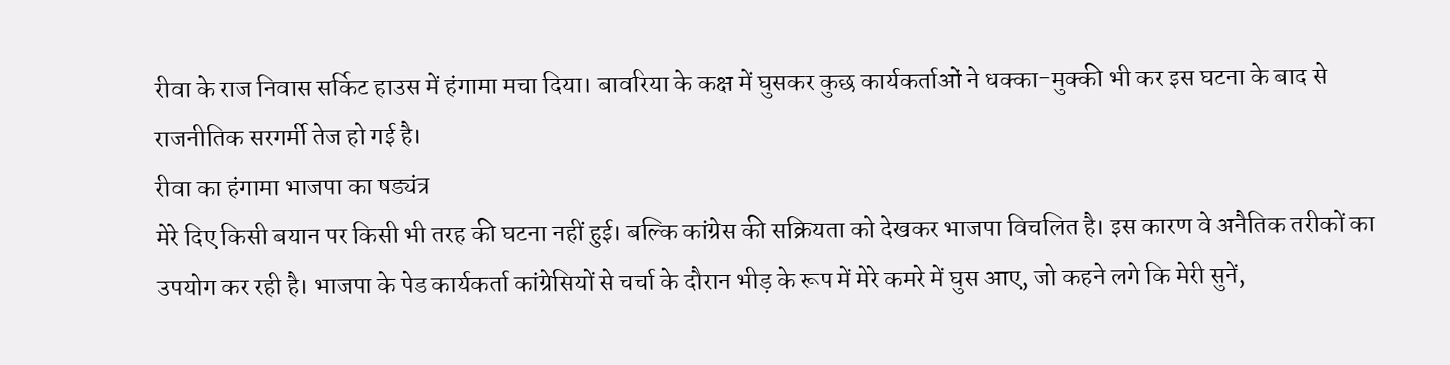रीवा के राज निवास सर्किट हाउस में हंगामा मचा दिया। बावरिया के कक्ष में घुसकर कुछ कार्यकर्ताओं ने धक्का-मुक्की भी कर इस घटना के बाद से राजनीतिक सरगर्मी तेज हो गई है।
रीवा का हंगामा भाजपा का षड्यंत्र
मेरे दिए किसी बयान पर किसी भी तरह की घटना नहीं हुई। बल्कि कांग्रेस की सक्रियता को देखकर भाजपा विचलित है। इस कारण वे अनैतिक तरीकों का उपयोग कर रही है। भाजपा के पेड कार्यकर्ता कांग्रेसियों से चर्चा के दौरान भीड़ के रूप में मेरे कमरे में घुस आए, जो कहने लगे कि मेरी सुनें,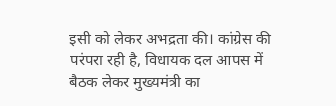इसी को लेकर अभद्रता की। कांग्रेस की परंपरा रही है, विधायक दल आपस में बैठक लेकर मुख्यमंत्री का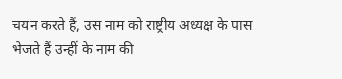चयन करते हैं, उस नाम को राष्ट्रीय अध्यक्ष के पास भेजते हैं उन्हीं के नाम की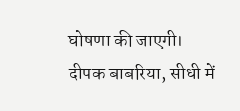घोषणा की जाएगी।
दीपक बाबरिया, सीधी में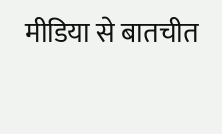मीडिया से बातचीत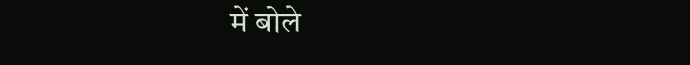में बोले